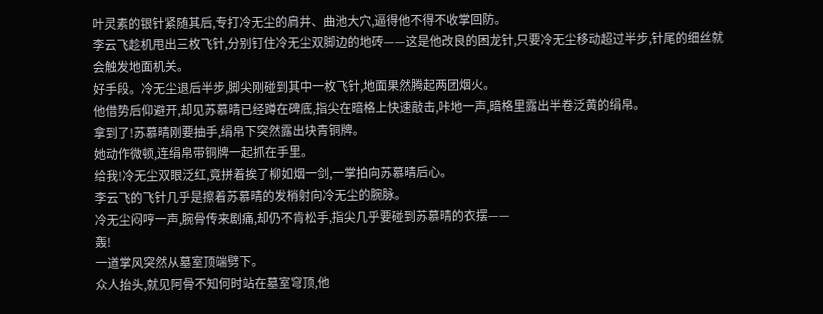叶灵素的银针紧随其后,专打冷无尘的肩井、曲池大穴,逼得他不得不收掌回防。
李云飞趁机甩出三枚飞针,分别钉住冷无尘双脚边的地砖——这是他改良的困龙针,只要冷无尘移动超过半步,针尾的细丝就会触发地面机关。
好手段。冷无尘退后半步,脚尖刚碰到其中一枚飞针,地面果然腾起两团烟火。
他借势后仰避开,却见苏慕晴已经蹲在碑底,指尖在暗格上快速敲击,咔地一声,暗格里露出半卷泛黄的绢帛。
拿到了!苏慕晴刚要抽手,绢帛下突然露出块青铜牌。
她动作微顿,连绢帛带铜牌一起抓在手里。
给我!冷无尘双眼泛红,竟拼着挨了柳如烟一剑,一掌拍向苏慕晴后心。
李云飞的飞针几乎是擦着苏慕晴的发梢射向冷无尘的腕脉。
冷无尘闷哼一声,腕骨传来剧痛,却仍不肯松手,指尖几乎要碰到苏慕晴的衣摆——
轰!
一道掌风突然从墓室顶端劈下。
众人抬头,就见阿骨不知何时站在墓室穹顶,他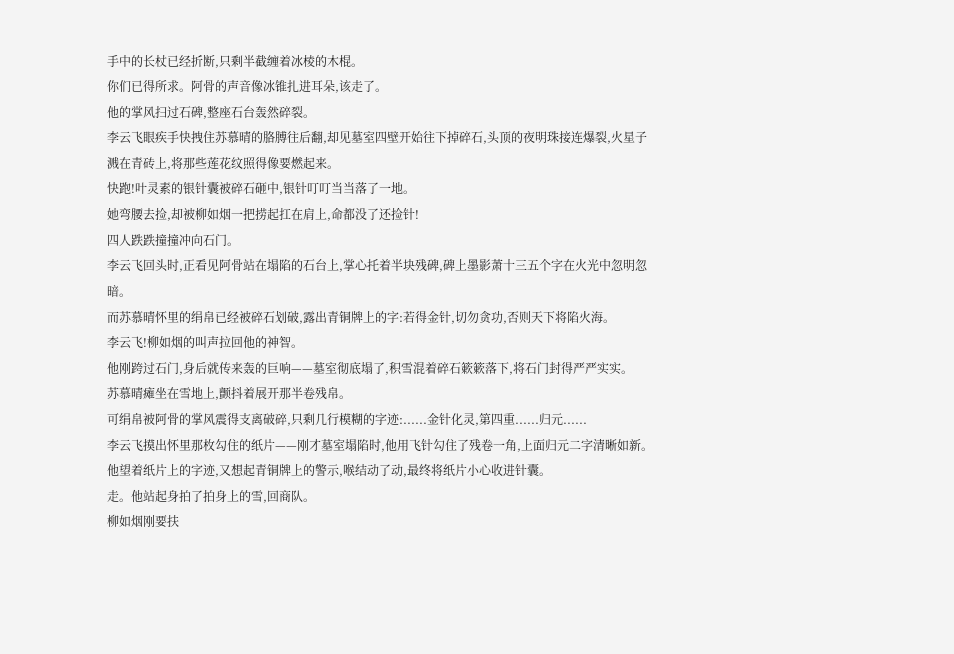手中的长杖已经折断,只剩半截缠着冰棱的木棍。
你们已得所求。阿骨的声音像冰锥扎进耳朵,该走了。
他的掌风扫过石碑,整座石台轰然碎裂。
李云飞眼疾手快拽住苏慕晴的胳膊往后翻,却见墓室四壁开始往下掉碎石,头顶的夜明珠接连爆裂,火星子溅在青砖上,将那些莲花纹照得像要燃起来。
快跑!叶灵素的银针囊被碎石砸中,银针叮叮当当落了一地。
她弯腰去捡,却被柳如烟一把捞起扛在肩上,命都没了还捡针!
四人跌跌撞撞冲向石门。
李云飞回头时,正看见阿骨站在塌陷的石台上,掌心托着半块残碑,碑上墨影萧十三五个字在火光中忽明忽暗。
而苏慕晴怀里的绢帛已经被碎石划破,露出青铜牌上的字:若得金针,切勿贪功,否则天下将陷火海。
李云飞!柳如烟的叫声拉回他的神智。
他刚跨过石门,身后就传来轰的巨响——墓室彻底塌了,积雪混着碎石簌簌落下,将石门封得严严实实。
苏慕晴瘫坐在雪地上,颤抖着展开那半卷残帛。
可绢帛被阿骨的掌风震得支离破碎,只剩几行模糊的字迹:......金针化灵,第四重......归元......
李云飞摸出怀里那枚勾住的纸片——刚才墓室塌陷时,他用飞针勾住了残卷一角,上面归元二字清晰如新。
他望着纸片上的字迹,又想起青铜牌上的警示,喉结动了动,最终将纸片小心收进针囊。
走。他站起身拍了拍身上的雪,回商队。
柳如烟刚要扶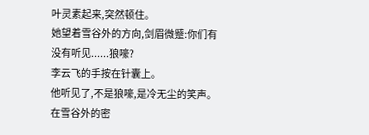叶灵素起来,突然顿住。
她望着雪谷外的方向,剑眉微蹙:你们有没有听见......狼嚎?
李云飞的手按在针囊上。
他听见了,不是狼嚎,是冷无尘的笑声。
在雪谷外的密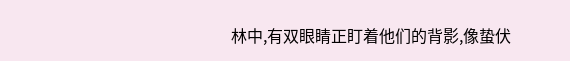林中,有双眼睛正盯着他们的背影,像蛰伏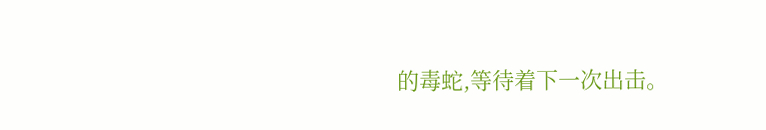的毒蛇,等待着下一次出击。